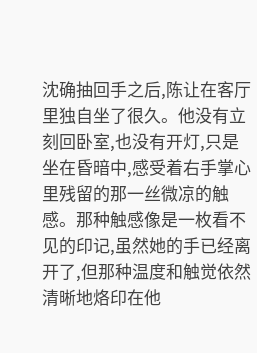沈确抽回手之后,陈让在客厅里独自坐了很久。他没有立刻回卧室,也没有开灯,只是坐在昏暗中,感受着右手掌心里残留的那一丝微凉的触感。那种触感像是一枚看不见的印记,虽然她的手已经离开了,但那种温度和触觉依然清晰地烙印在他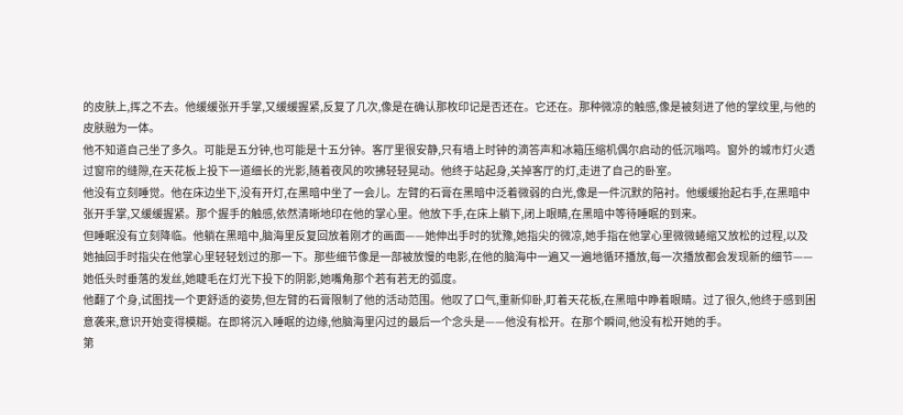的皮肤上,挥之不去。他缓缓张开手掌,又缓缓握紧,反复了几次,像是在确认那枚印记是否还在。它还在。那种微凉的触感,像是被刻进了他的掌纹里,与他的皮肤融为一体。
他不知道自己坐了多久。可能是五分钟,也可能是十五分钟。客厅里很安静,只有墙上时钟的滴答声和冰箱压缩机偶尔启动的低沉嗡鸣。窗外的城市灯火透过窗帘的缝隙,在天花板上投下一道细长的光影,随着夜风的吹拂轻轻晃动。他终于站起身,关掉客厅的灯,走进了自己的卧室。
他没有立刻睡觉。他在床边坐下,没有开灯,在黑暗中坐了一会儿。左臂的石膏在黑暗中泛着微弱的白光,像是一件沉默的陪衬。他缓缓抬起右手,在黑暗中张开手掌,又缓缓握紧。那个握手的触感,依然清晰地印在他的掌心里。他放下手,在床上躺下,闭上眼睛,在黑暗中等待睡眠的到来。
但睡眠没有立刻降临。他躺在黑暗中,脑海里反复回放着刚才的画面——她伸出手时的犹豫,她指尖的微凉,她手指在他掌心里微微蜷缩又放松的过程,以及她抽回手时指尖在他掌心里轻轻划过的那一下。那些细节像是一部被放慢的电影,在他的脑海中一遍又一遍地循环播放,每一次播放都会发现新的细节——她低头时垂落的发丝,她睫毛在灯光下投下的阴影,她嘴角那个若有若无的弧度。
他翻了个身,试图找一个更舒适的姿势,但左臂的石膏限制了他的活动范围。他叹了口气,重新仰卧,盯着天花板,在黑暗中睁着眼睛。过了很久,他终于感到困意袭来,意识开始变得模糊。在即将沉入睡眠的边缘,他脑海里闪过的最后一个念头是——他没有松开。在那个瞬间,他没有松开她的手。
第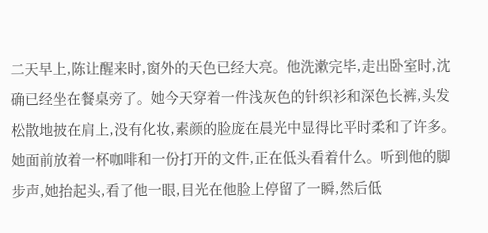二天早上,陈让醒来时,窗外的天色已经大亮。他洗漱完毕,走出卧室时,沈确已经坐在餐桌旁了。她今天穿着一件浅灰色的针织衫和深色长裤,头发松散地披在肩上,没有化妆,素颜的脸庞在晨光中显得比平时柔和了许多。她面前放着一杯咖啡和一份打开的文件,正在低头看着什么。听到他的脚步声,她抬起头,看了他一眼,目光在他脸上停留了一瞬,然后低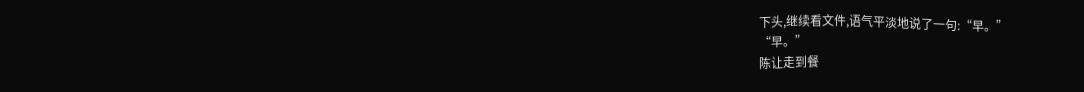下头,继续看文件,语气平淡地说了一句:“早。”
“早。”
陈让走到餐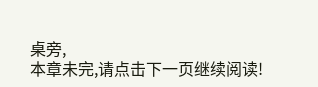桌旁,
本章未完,请点击下一页继续阅读!